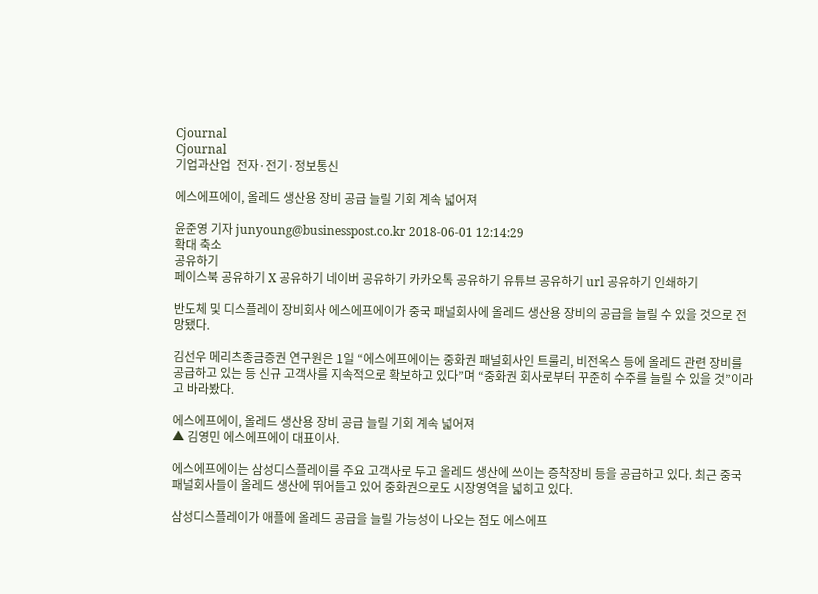Cjournal
Cjournal
기업과산업  전자·전기·정보통신

에스에프에이, 올레드 생산용 장비 공급 늘릴 기회 계속 넓어져

윤준영 기자 junyoung@businesspost.co.kr 2018-06-01 12:14:29
확대 축소
공유하기
페이스북 공유하기 X 공유하기 네이버 공유하기 카카오톡 공유하기 유튜브 공유하기 url 공유하기 인쇄하기

반도체 및 디스플레이 장비회사 에스에프에이가 중국 패널회사에 올레드 생산용 장비의 공급을 늘릴 수 있을 것으로 전망됐다.

김선우 메리츠종금증권 연구원은 1일 “에스에프에이는 중화권 패널회사인 트룰리, 비전옥스 등에 올레드 관련 장비를 공급하고 있는 등 신규 고객사를 지속적으로 확보하고 있다”며 “중화권 회사로부터 꾸준히 수주를 늘릴 수 있을 것”이라고 바라봤다.

에스에프에이, 올레드 생산용 장비 공급 늘릴 기회 계속 넓어져
▲ 김영민 에스에프에이 대표이사.

에스에프에이는 삼성디스플레이를 주요 고객사로 두고 올레드 생산에 쓰이는 증착장비 등을 공급하고 있다. 최근 중국 패널회사들이 올레드 생산에 뛰어들고 있어 중화권으로도 시장영역을 넓히고 있다.

삼성디스플레이가 애플에 올레드 공급을 늘릴 가능성이 나오는 점도 에스에프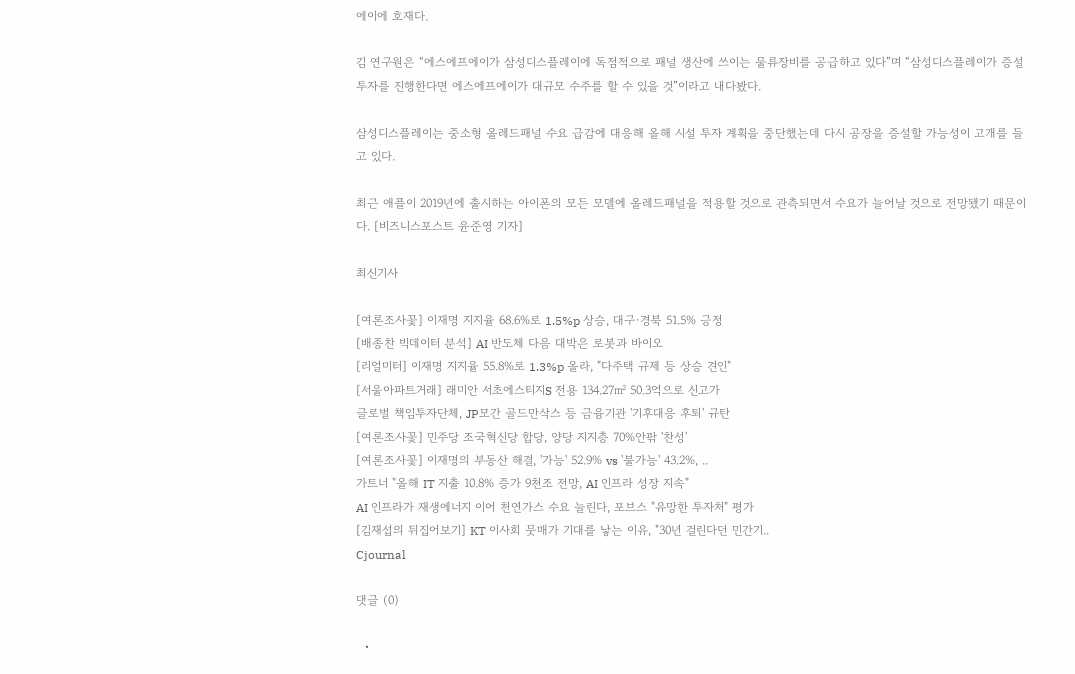에이에 호재다.

김 연구원은 “에스에프에이가 삼성디스플레이에 독점적으로 패널 생산에 쓰이는 물류장비를 공급하고 있다”며 “삼성디스플레이가 증설 투자를 진행한다면 에스에프에이가 대규모 수주를 할 수 있을 것”이라고 내다봤다.

삼성디스플레이는 중소형 올레드패널 수요 급감에 대응해 올해 시설 투자 계획을 중단했는데 다시 공장을 증설할 가능성이 고개를 들고 있다.

최근 애플이 2019년에 출시하는 아이폰의 모든 모델에 올레드패널을 적용할 것으로 관측되면서 수요가 늘어날 것으로 전망됐기 때문이다. [비즈니스포스트 윤준영 기자]

최신기사

[여론조사꽃] 이재명 지지율 68.6%로 1.5%p 상승, 대구·경북 51.5% 긍정
[배종찬 빅데이터 분석] AI 반도체 다음 대박은 로봇과 바이오
[리얼미터] 이재명 지지율 55.8%로 1.3%p 올라, "다주택 규제 등 상승 견인"
[서울아파트거래] 래미안 서초에스티지S 전용 134.27㎡ 50.3억으로 신고가
글로벌 책임투자단체, JP모간 골드만삭스 등 금융기관 '기후대응 후퇴' 규탄
[여론조사꽃] 민주당 조국혁신당 합당, 양당 지지층 70%안팎 '찬성'
[여론조사꽃] 이재명의 부동산 해결, '가능' 52.9% vs '불가능' 43.2%, ..
가트너 "올해 IT 지출 10.8% 증가 9천조 전망, AI 인프라 성장 지속"
AI 인프라가 재생에너지 이어 천연가스 수요 늘린다, 포브스 "유망한 투자처" 평가
[김재섭의 뒤집어보기] KT 이사회 뭇매가 기대를 낳는 이유, "30년 걸린다던 민간기..
Cjournal

댓글 (0)

  •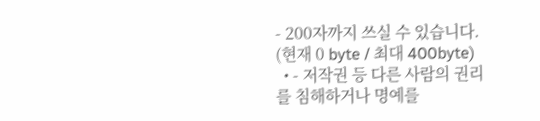- 200자까지 쓰실 수 있습니다. (현재 0 byte / 최대 400byte)
  • - 저작권 등 다른 사람의 권리를 침해하거나 명예를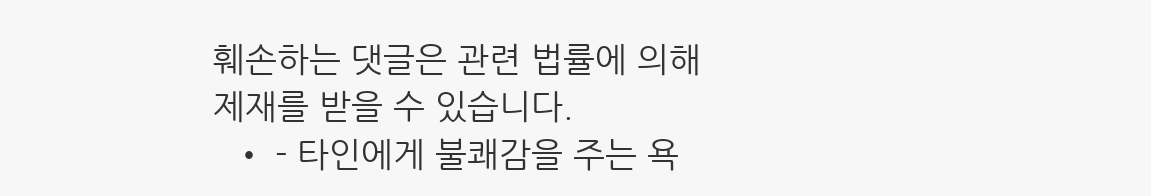훼손하는 댓글은 관련 법률에 의해 제재를 받을 수 있습니다.
  • - 타인에게 불쾌감을 주는 욕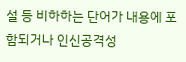설 등 비하하는 단어가 내용에 포함되거나 인신공격성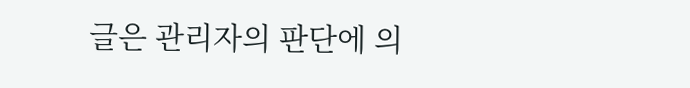글은 관리자의 판단에 의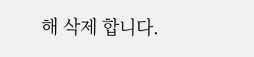해 삭제 합니다.